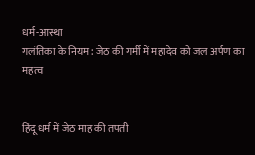धर्म-आस्था
गलंतिका के नियम: जेठ की गर्मी में महादेव को जल अर्पण का महत्व


हिंदू धर्म में जेठ माह की तपती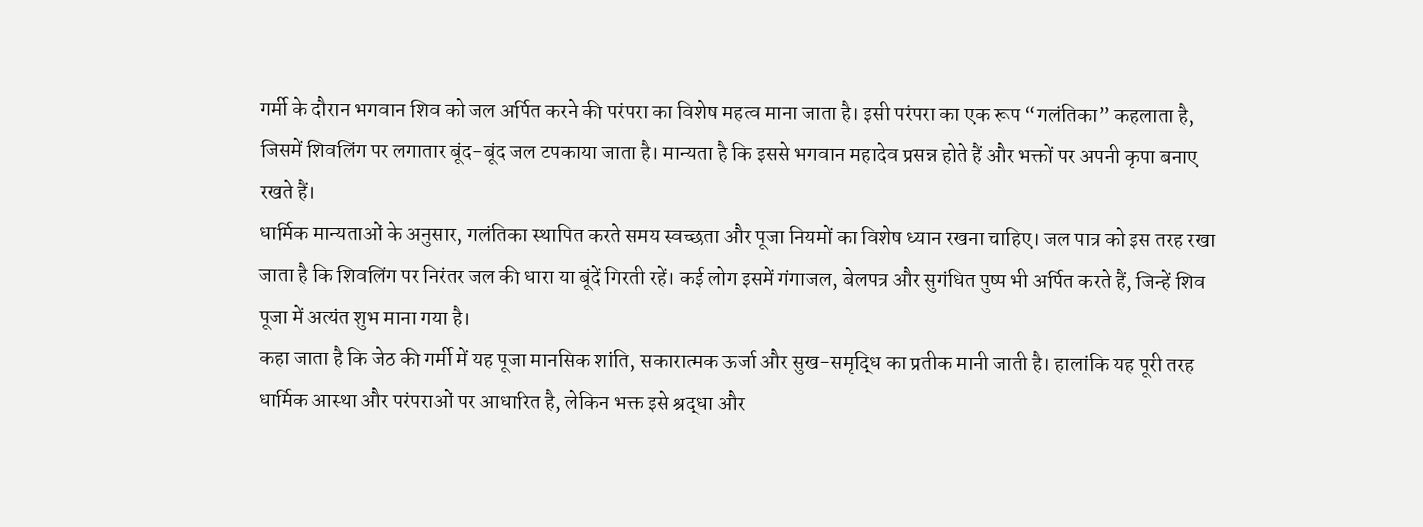गर्मी के दौरान भगवान शिव को जल अर्पित करने की परंपरा का विशेष महत्व माना जाता है। इसी परंपरा का एक रूप “गलंतिका” कहलाता है, जिसमें शिवलिंग पर लगातार बूंद-बूंद जल टपकाया जाता है। मान्यता है कि इससे भगवान महादेव प्रसन्न होते हैं और भक्तों पर अपनी कृपा बनाए रखते हैं।
धार्मिक मान्यताओं के अनुसार, गलंतिका स्थापित करते समय स्वच्छता और पूजा नियमों का विशेष ध्यान रखना चाहिए। जल पात्र को इस तरह रखा जाता है कि शिवलिंग पर निरंतर जल की धारा या बूंदें गिरती रहें। कई लोग इसमें गंगाजल, बेलपत्र और सुगंधित पुष्प भी अर्पित करते हैं, जिन्हें शिव पूजा में अत्यंत शुभ माना गया है।
कहा जाता है कि जेठ की गर्मी में यह पूजा मानसिक शांति, सकारात्मक ऊर्जा और सुख-समृद्धि का प्रतीक मानी जाती है। हालांकि यह पूरी तरह धार्मिक आस्था और परंपराओं पर आधारित है, लेकिन भक्त इसे श्रद्धा और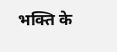भक्ति के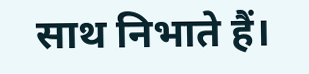साथ निभाते हैं।